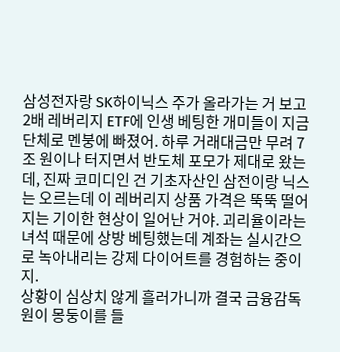삼성전자랑 SK하이닉스 주가 올라가는 거 보고 2배 레버리지 ETF에 인생 베팅한 개미들이 지금 단체로 멘붕에 빠졌어. 하루 거래대금만 무려 7조 원이나 터지면서 반도체 포모가 제대로 왔는데, 진짜 코미디인 건 기초자산인 삼전이랑 닉스는 오르는데 이 레버리지 상품 가격은 뚝뚝 떨어지는 기이한 현상이 일어난 거야. 괴리율이라는 녀석 때문에 상방 베팅했는데 계좌는 실시간으로 녹아내리는 강제 다이어트를 경험하는 중이지.
상황이 심상치 않게 흘러가니까 결국 금융감독원이 몽둥이를 들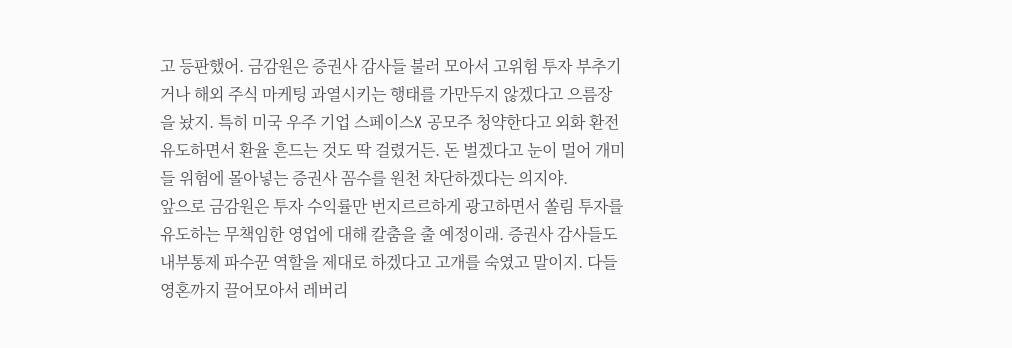고 등판했어. 금감원은 증권사 감사들 불러 모아서 고위험 투자 부추기거나 해외 주식 마케팅 과열시키는 행태를 가만두지 않겠다고 으름장을 놨지. 특히 미국 우주 기업 스페이스X 공모주 청약한다고 외화 환전 유도하면서 환율 흔드는 것도 딱 걸렸거든. 돈 벌겠다고 눈이 멀어 개미들 위험에 몰아넣는 증권사 꼼수를 원천 차단하겠다는 의지야.
앞으로 금감원은 투자 수익률만 번지르르하게 광고하면서 쏠림 투자를 유도하는 무책임한 영업에 대해 칼춤을 출 예정이래. 증권사 감사들도 내부통제 파수꾼 역할을 제대로 하겠다고 고개를 숙였고 말이지. 다들 영혼까지 끌어모아서 레버리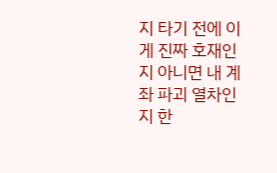지 타기 전에 이게 진짜 호재인지 아니면 내 계좌 파괴 열차인지 한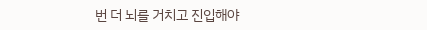번 더 뇌를 거치고 진입해야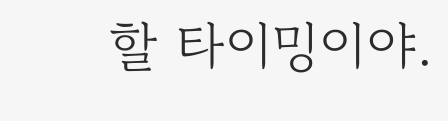할 타이밍이야.